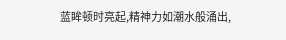蓝眸顿时亮起,精神力如潮水般涌出,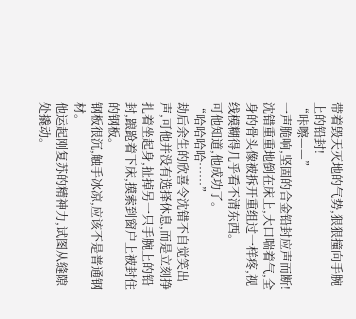带着毁天灭地的气势,狠狠撞向手腕上的铅封!
“咔嚓——”
一声脆响,坚固的合金铅封应声而断!
沈错重重地倒在床上,大口喘着气,全身的骨头像被拆开重组过一样疼,视线模糊得几乎看不清东西。
可他知道,他成功了。
“哈哈哈哈……”
劫后余生的欣喜令沈错不自觉笑出声,可他并没有选择休息,而是立刻挣扎着坐起身,扯掉另一只手腕上的铅封,踉跄着下床,摸索到窗户上被封住的钢板。
钢板很沉,触手冰凉,应该不是普通钢材。
他运起刚复苏的精神力,试图从缝隙处撬动。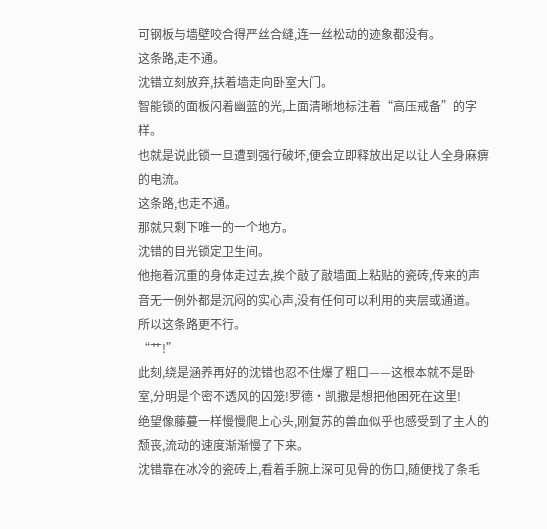可钢板与墙壁咬合得严丝合缝,连一丝松动的迹象都没有。
这条路,走不通。
沈错立刻放弃,扶着墙走向卧室大门。
智能锁的面板闪着幽蓝的光,上面清晰地标注着“高压戒备”的字样。
也就是说此锁一旦遭到强行破坏,便会立即释放出足以让人全身麻痹的电流。
这条路,也走不通。
那就只剩下唯一的一个地方。
沈错的目光锁定卫生间。
他拖着沉重的身体走过去,挨个敲了敲墙面上粘贴的瓷砖,传来的声音无一例外都是沉闷的实心声,没有任何可以利用的夹层或通道。
所以这条路更不行。
“艹!”
此刻,绕是涵养再好的沈错也忍不住爆了粗口——这根本就不是卧室,分明是个密不透风的囚笼!罗德·凯撒是想把他困死在这里!
绝望像藤蔓一样慢慢爬上心头,刚复苏的兽血似乎也感受到了主人的颓丧,流动的速度渐渐慢了下来。
沈错靠在冰冷的瓷砖上,看着手腕上深可见骨的伤口,随便找了条毛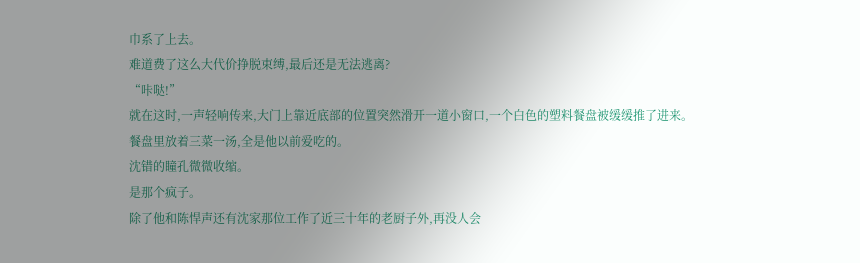巾系了上去。
难道费了这么大代价挣脱束缚,最后还是无法逃离?
“咔哒!”
就在这时,一声轻响传来,大门上靠近底部的位置突然滑开一道小窗口,一个白色的塑料餐盘被缓缓推了进来。
餐盘里放着三菜一汤,全是他以前爱吃的。
沈错的瞳孔微微收缩。
是那个疯子。
除了他和陈悍声还有沈家那位工作了近三十年的老厨子外,再没人会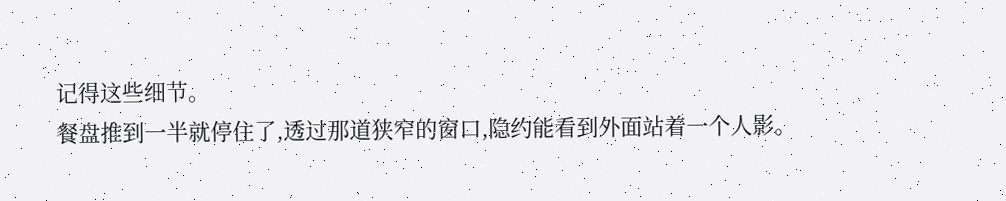记得这些细节。
餐盘推到一半就停住了,透过那道狭窄的窗口,隐约能看到外面站着一个人影。